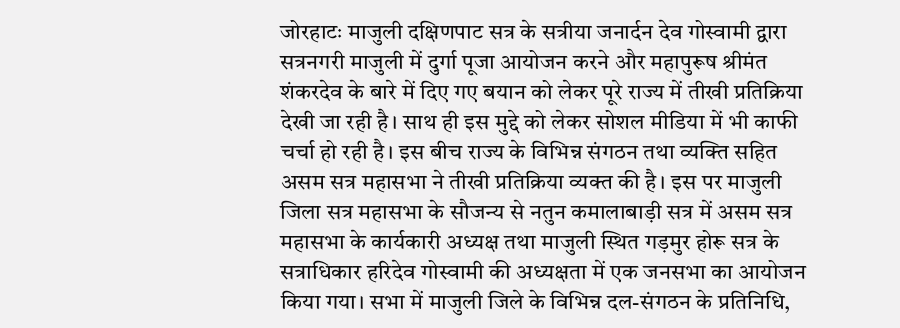जोरहाटः माजुली दक्षिणपाट सत्र के सत्रीया जनार्दन देव गोस्वामी द्वारा सत्रनगरी माजुली में दुर्गा पूजा आयोजन करने और महापुरूष श्रीमंत शंकरदेव के बारे में दिए गए बयान को लेकर पूरे राज्य में तीखी प्रतिक्रिया देखी जा रही है। साथ ही इस मुद्दे को लेकर सोशल मीडिया में भी काफी चर्चा हो रही है। इस बीच राज्य के विभिन्न संगठन तथा व्यक्ति सहित असम सत्र महासभा ने तीखी प्रतिक्रिया व्यक्त की है। इस पर माजुली जिला सत्र महासभा के सौजन्य से नतुन कमालाबाड़ी सत्र में असम सत्र महासभा के कार्यकारी अध्यक्ष तथा माजुली स्थित गड़मुर होरू सत्र के सत्राधिकार हरिदेव गोस्वामी की अध्यक्षता में एक जनसभा का आयोजन किया गया। सभा में माजुली जिले के विभिन्न दल-संगठन के प्रतिनिधि,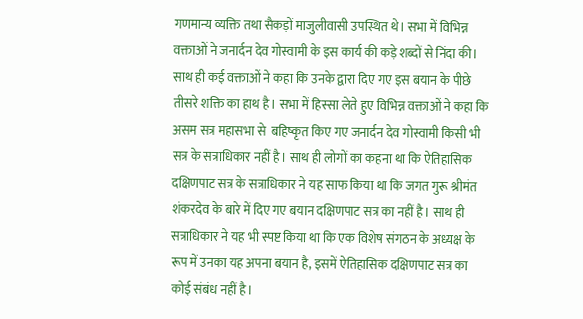गणमान्य व्यक्ति तथा सैकड़ों माजुलीवासी उपस्थित थे। सभा में विभिन्न वक्ताओं ने जनार्दन देव गोस्वामी के इस कार्य की कड़े शब्दों से निंदा की। साथ ही कई वक्ताओं ने कहा कि उनके द्वारा दिए गए इस बयान के पीछे तीसरे शक्ति का हाथ है। सभा में हिस्सा लेते हुए विभिन्न वक्ताओं ने कहा कि असम सत्र महासभा से  बहिष्कृत किए गए जनार्दन देव गोस्वामी किसी भी सत्र के सत्राधिकार नहीं है। साथ ही लोगों का कहना था कि ऐतिहासिक दक्षिणपाट सत्र के सत्राधिकार ने यह साफ किया था कि जगत गुरू श्रीमंत शंकरदेव के बारे में दिए गए बयान दक्षिणपाट सत्र का नहीं है। साथ ही सत्राधिकार ने यह भी स्पष्ट किया था कि एक विशेष संगठन के अध्यक्ष के रूप में उनका यह अपना बयान है, इसमें ऐतिहासिक दक्षिणपाट सत्र का कोई संबंध नहीं है।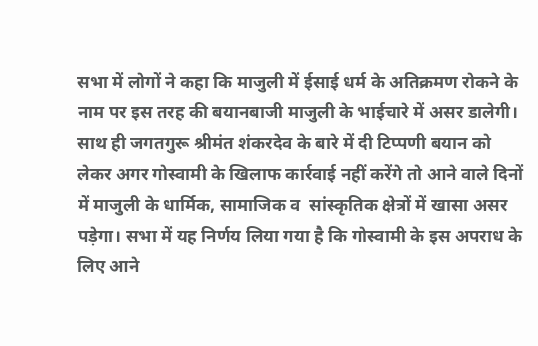सभा में लोगों ने कहा कि माजुली में ईसाई धर्म के अतिक्रमण रोकने के नाम पर इस तरह की बयानबाजी माजुली के भाईचारे में असर डालेगी। साथ ही जगतगुरू श्रीमंत शंकरदेव के बारे में दी टिप्पणी बयान को लेकर अगर गोस्वामी के खिलाफ कार्रवाई नहीं करेंगे तो आने वाले दिनों में माजुली के धार्मिक, सामाजिक व  सांस्कृतिक क्षेत्रों में खासा असर पड़ेगा। सभा में यह निर्णय लिया गया है कि गोस्वामी के इस अपराध के लिए आने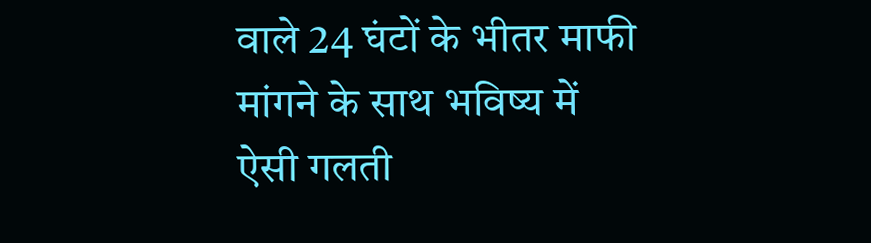वाले 24 घंटों के भीतर माफी मांगने के साथ भविष्य में ऐसी गलती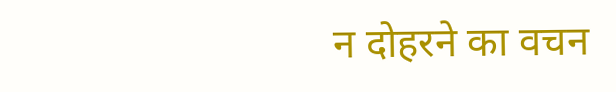न दोहरने का वचन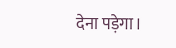देना पड़ेगा।